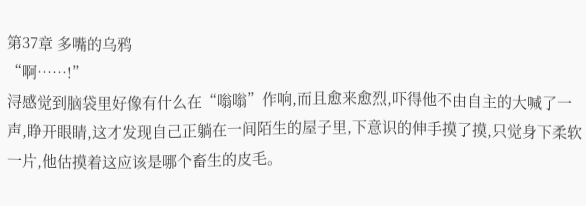第37章 多嘴的乌鸦
“啊……!”
浔感觉到脑袋里好像有什么在“嗡嗡”作响,而且愈来愈烈,吓得他不由自主的大喊了一声,睁开眼睛,这才发现自己正躺在一间陌生的屋子里,下意识的伸手摸了摸,只觉身下柔软一片,他估摸着这应该是哪个畜生的皮毛。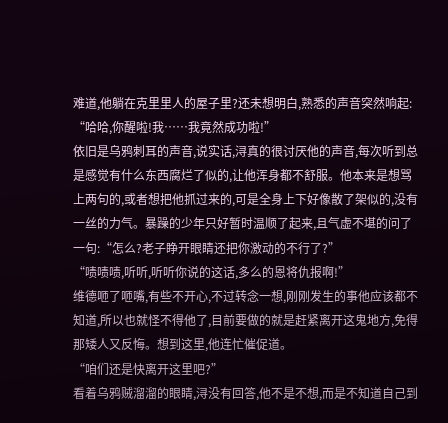难道,他躺在克里里人的屋子里?还未想明白,熟悉的声音突然响起:
“哈哈,你醒啦!我……我竟然成功啦!”
依旧是乌鸦刺耳的声音,说实话,浔真的很讨厌他的声音,每次听到总是感觉有什么东西腐烂了似的,让他浑身都不舒服。他本来是想骂上两句的,或者想把他抓过来的,可是全身上下好像散了架似的,没有一丝的力气。暴躁的少年只好暂时温顺了起来,且气虚不堪的问了一句:“怎么?老子睁开眼睛还把你激动的不行了?”
“啧啧啧,听听,听听你说的这话,多么的恩将仇报啊!”
维德咂了咂嘴,有些不开心,不过转念一想,刚刚发生的事他应该都不知道,所以也就怪不得他了,目前要做的就是赶紧离开这鬼地方,免得那矮人又反悔。想到这里,他连忙催促道。
“咱们还是快离开这里吧?”
看着乌鸦贼溜溜的眼睛,浔没有回答,他不是不想,而是不知道自己到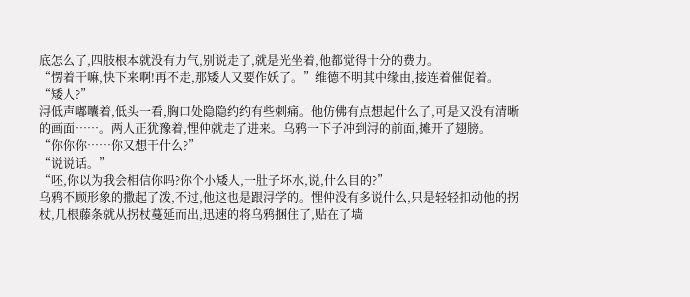底怎么了,四肢根本就没有力气,别说走了,就是光坐着,他都觉得十分的费力。
“愣着干嘛,快下来啊!再不走,那矮人又要作妖了。”维德不明其中缘由,接连着催促着。
“矮人?”
浔低声嘟囔着,低头一看,胸口处隐隐约约有些刺痛。他仿佛有点想起什么了,可是又没有清晰的画面……。两人正犹豫着,悝仲就走了进来。乌鸦一下子冲到浔的前面,摊开了翅膀。
“你你你……你又想干什么?”
“说说话。”
“呸,你以为我会相信你吗?你个小矮人,一肚子坏水,说,什么目的?”
乌鸦不顾形象的撒起了泼,不过,他这也是跟浔学的。悝仲没有多说什么,只是轻轻扣动他的拐杖,几根藤条就从拐杖蔓延而出,迅速的将乌鸦捆住了,贴在了墙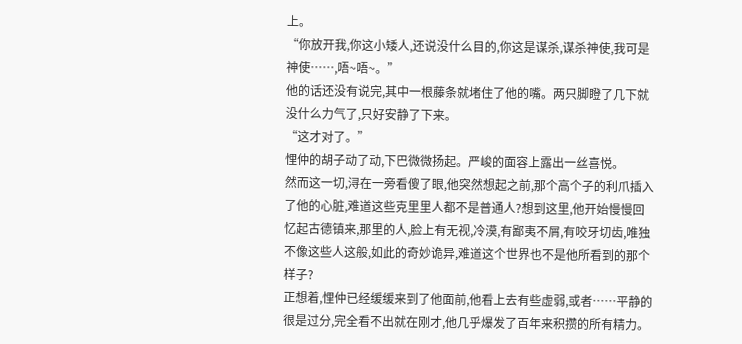上。
“你放开我,你这小矮人,还说没什么目的,你这是谋杀,谋杀神使,我可是神使……,唔~唔~。”
他的话还没有说完,其中一根藤条就堵住了他的嘴。两只脚瞪了几下就没什么力气了,只好安静了下来。
“这才对了。”
悝仲的胡子动了动,下巴微微扬起。严峻的面容上露出一丝喜悦。
然而这一切,浔在一旁看傻了眼,他突然想起之前,那个高个子的利爪插入了他的心脏,难道这些克里里人都不是普通人?想到这里,他开始慢慢回忆起古德镇来,那里的人,脸上有无视,冷漠,有鄙夷不屑,有咬牙切齿,唯独不像这些人这般,如此的奇妙诡异,难道这个世界也不是他所看到的那个样子?
正想着,悝仲已经缓缓来到了他面前,他看上去有些虚弱,或者……平静的很是过分,完全看不出就在刚才,他几乎爆发了百年来积攒的所有精力。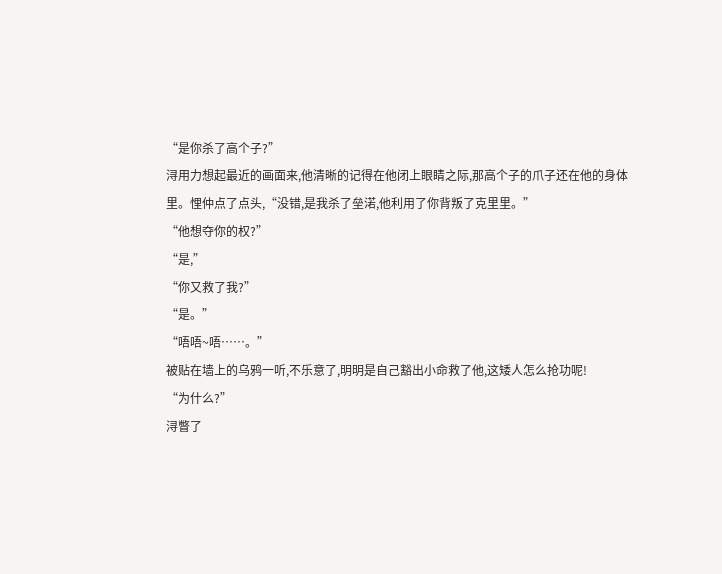“是你杀了高个子?”
浔用力想起最近的画面来,他清晰的记得在他闭上眼睛之际,那高个子的爪子还在他的身体里。悝仲点了点头,“没错,是我杀了垒渃,他利用了你背叛了克里里。”
“他想夺你的权?”
“是,”
“你又救了我?”
“是。”
“唔唔~唔……。”
被贴在墙上的乌鸦一听,不乐意了,明明是自己豁出小命救了他,这矮人怎么抢功呢!
“为什么?”
浔瞥了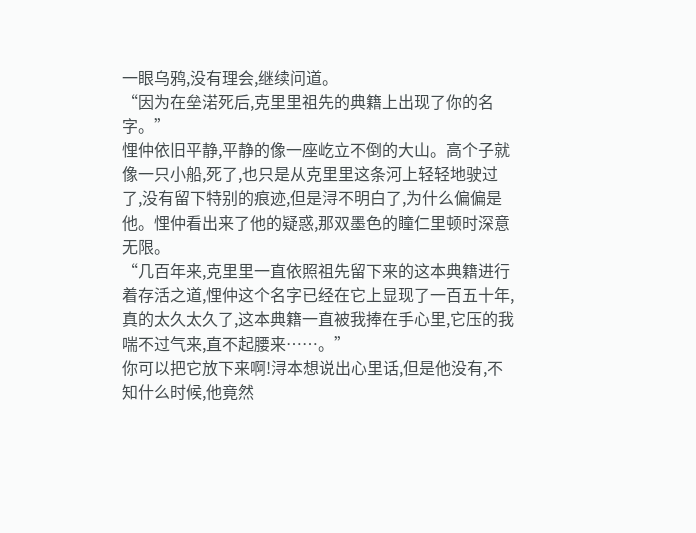一眼乌鸦,没有理会,继续问道。
“因为在垒渃死后,克里里祖先的典籍上出现了你的名字。”
悝仲依旧平静,平静的像一座屹立不倒的大山。高个子就像一只小船,死了,也只是从克里里这条河上轻轻地驶过了,没有留下特别的痕迹,但是浔不明白了,为什么偏偏是他。悝仲看出来了他的疑惑,那双墨色的瞳仁里顿时深意无限。
“几百年来,克里里一直依照祖先留下来的这本典籍进行着存活之道,悝仲这个名字已经在它上显现了一百五十年,真的太久太久了,这本典籍一直被我捧在手心里,它压的我喘不过气来,直不起腰来……。”
你可以把它放下来啊!浔本想说出心里话,但是他没有,不知什么时候,他竟然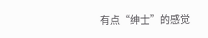有点“绅士”的感觉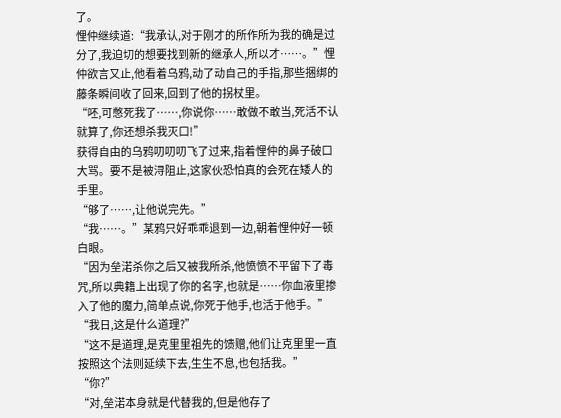了。
悝仲继续道:“我承认,对于刚才的所作所为我的确是过分了,我迫切的想要找到新的继承人,所以才……。”悝仲欲言又止,他看着乌鸦,动了动自己的手指,那些捆绑的藤条瞬间收了回来,回到了他的拐杖里。
“呸,可憋死我了……,你说你……敢做不敢当,死活不认就算了,你还想杀我灭口!”
获得自由的乌鸦叨叨叨飞了过来,指着悝仲的鼻子破口大骂。要不是被浔阻止,这家伙恐怕真的会死在矮人的手里。
“够了……,让他说完先。”
“我……。”某鸦只好乖乖退到一边,朝着悝仲好一顿白眼。
“因为垒渃杀你之后又被我所杀,他愤愤不平留下了毒咒,所以典籍上出现了你的名字,也就是……你血液里掺入了他的魔力,简单点说,你死于他手,也活于他手。”
“我日,这是什么道理?”
“这不是道理,是克里里祖先的馈赠,他们让克里里一直按照这个法则延续下去,生生不息,也包括我。”
“你?”
“对,垒渃本身就是代替我的,但是他存了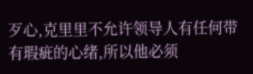歹心,克里里不允许领导人有任何带有瑕疵的心绪,所以他必须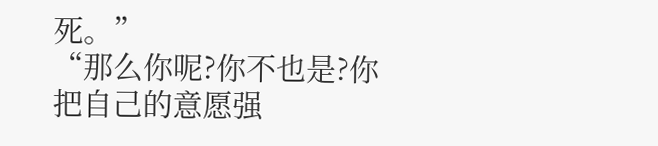死。”
“那么你呢?你不也是?你把自己的意愿强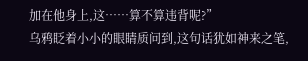加在他身上,这……算不算违背呢?”
乌鸦眨着小小的眼睛质问到,这句话犹如神来之笔,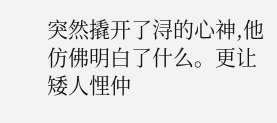突然撬开了浔的心神,他仿佛明白了什么。更让矮人悝仲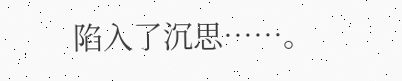陷入了沉思……。